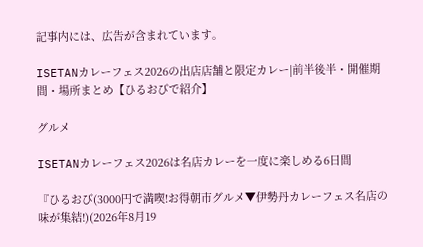記事内には、広告が含まれています。

ISETANカレーフェス2026の出店店舗と限定カレー|前半後半・開催期間・場所まとめ【ひるおびで紹介】

グルメ

ISETANカレーフェス2026は名店カレーを一度に楽しめる6日間

『ひるおび(3000円で満喫!お得朝市グルメ▼伊勢丹カレーフェス名店の味が集結!)(2026年8月19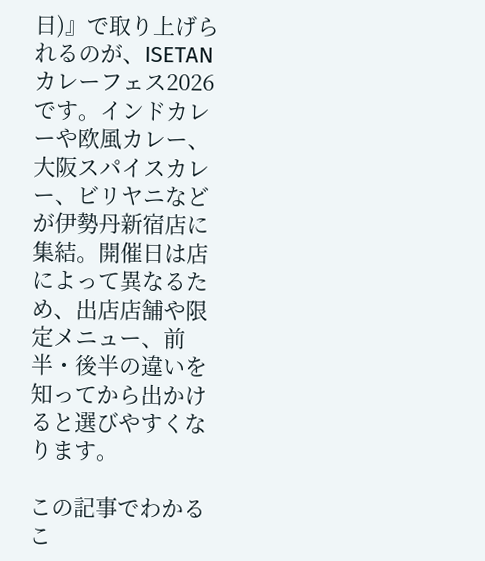日)』で取り上げられるのが、ISETANカレーフェス2026です。インドカレーや欧風カレー、大阪スパイスカレー、ビリヤニなどが伊勢丹新宿店に集結。開催日は店によって異なるため、出店店舗や限定メニュー、前半・後半の違いを知ってから出かけると選びやすくなります。

この記事でわかるこ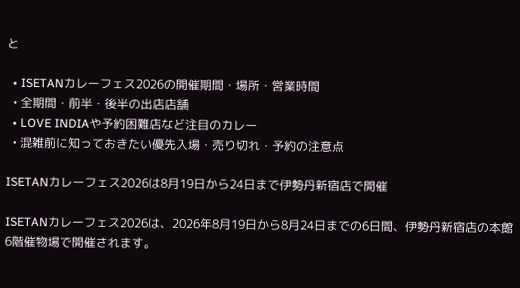と

  • ISETANカレーフェス2026の開催期間・場所・営業時間
  • 全期間・前半・後半の出店店舗
  • LOVE INDIAや予約困難店など注目のカレー
  • 混雑前に知っておきたい優先入場・売り切れ・予約の注意点

ISETANカレーフェス2026は8月19日から24日まで伊勢丹新宿店で開催

ISETANカレーフェス2026は、2026年8月19日から8月24日までの6日間、伊勢丹新宿店の本館6階催物場で開催されます。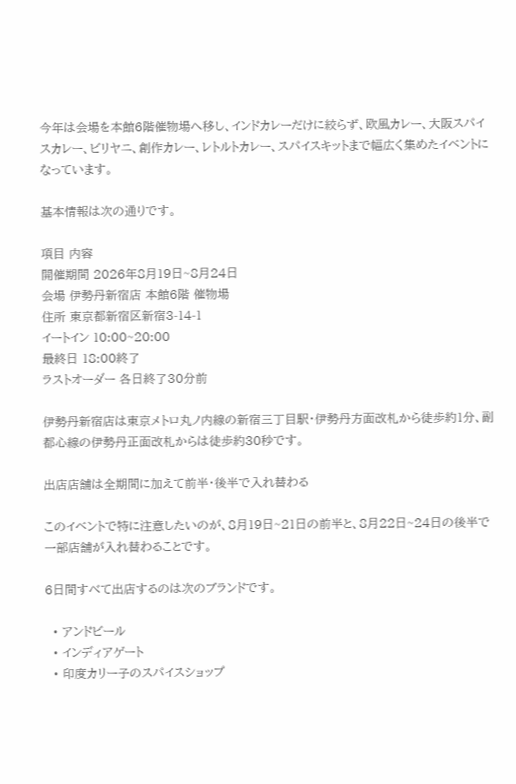今年は会場を本館6階催物場へ移し、インドカレーだけに絞らず、欧風カレー、大阪スパイスカレー、ビリヤニ、創作カレー、レトルトカレー、スパイスキットまで幅広く集めたイベントになっています。

基本情報は次の通りです。

項目 内容
開催期間 2026年8月19日~8月24日
会場 伊勢丹新宿店 本館6階 催物場
住所 東京都新宿区新宿3-14-1
イートイン 10:00~20:00
最終日 18:00終了
ラストオーダー 各日終了30分前

伊勢丹新宿店は東京メトロ丸ノ内線の新宿三丁目駅・伊勢丹方面改札から徒歩約1分、副都心線の伊勢丹正面改札からは徒歩約30秒です。

出店店舗は全期間に加えて前半・後半で入れ替わる

このイベントで特に注意したいのが、8月19日~21日の前半と、8月22日~24日の後半で一部店舗が入れ替わることです。

6日間すべて出店するのは次のブランドです。

  • アンドビール
  • インディアゲート
  • 印度カリー子のスパイスショップ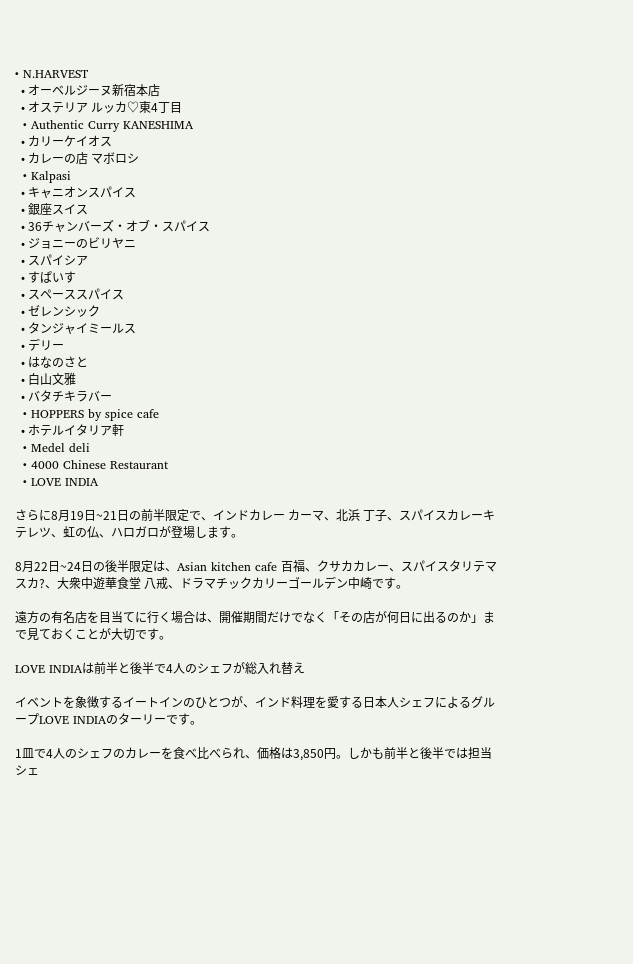• N.HARVEST
  • オーベルジーヌ新宿本店
  • オステリア ルッカ♡東4丁目
  • Authentic Curry KANESHIMA
  • カリーケイオス
  • カレーの店 マボロシ
  • Kalpasi
  • キャニオンスパイス
  • 銀座スイス
  • 36チャンバーズ・オブ・スパイス
  • ジョニーのビリヤニ
  • スパイシア
  • すぱいす
  • スペーススパイス
  • ゼレンシック
  • タンジャイミールス
  • デリー
  • はなのさと
  • 白山文雅
  • バタチキラバー
  • HOPPERS by spice cafe
  • ホテルイタリア軒
  • Medel deli
  • 4000 Chinese Restaurant
  • LOVE INDIA

さらに8月19日~21日の前半限定で、インドカレー カーマ、北浜 丁子、スパイスカレーキテレツ、虹の仏、ハロガロが登場します。

8月22日~24日の後半限定は、Asian kitchen cafe 百福、クサカカレー、スパイスタリテマスカ?、大衆中遊華食堂 八戒、ドラマチックカリーゴールデン中崎です。

遠方の有名店を目当てに行く場合は、開催期間だけでなく「その店が何日に出るのか」まで見ておくことが大切です。

LOVE INDIAは前半と後半で4人のシェフが総入れ替え

イベントを象徴するイートインのひとつが、インド料理を愛する日本人シェフによるグループLOVE INDIAのターリーです。

1皿で4人のシェフのカレーを食べ比べられ、価格は3,850円。しかも前半と後半では担当シェ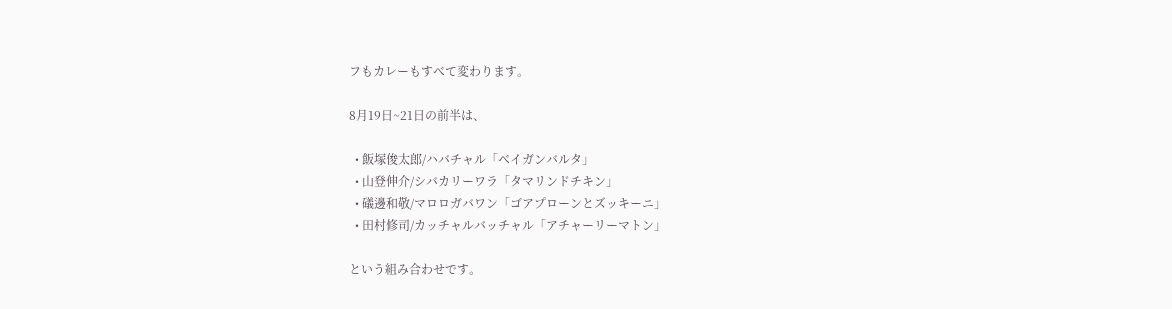フもカレーもすべて変わります。

8月19日~21日の前半は、

  • 飯塚俊太郎/ハバチャル「ベイガンバルタ」
  • 山登伸介/シバカリーワラ「タマリンドチキン」
  • 礒邊和敬/マロロガバワン「ゴアプローンとズッキーニ」
  • 田村修司/カッチャルバッチャル「アチャーリーマトン」

という組み合わせです。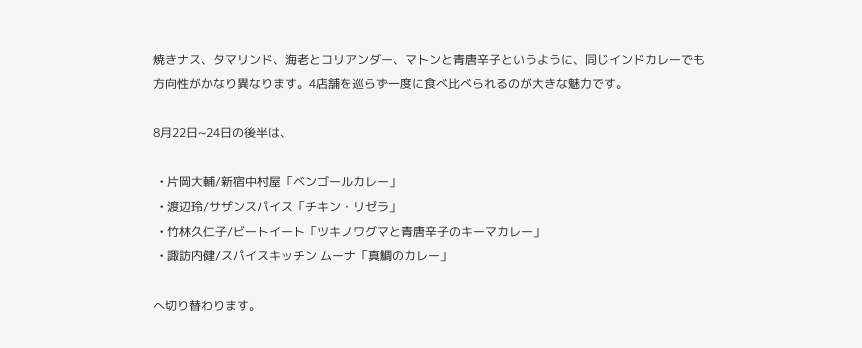焼きナス、タマリンド、海老とコリアンダー、マトンと青唐辛子というように、同じインドカレーでも方向性がかなり異なります。4店舗を巡らず一度に食べ比べられるのが大きな魅力です。

8月22日~24日の後半は、

  • 片岡大輔/新宿中村屋「ベンゴールカレー」
  • 渡辺玲/サザンスパイス「チキン・リゼラ」
  • 竹林久仁子/ビートイート「ツキノワグマと青唐辛子のキーマカレー」
  • 諏訪内健/スパイスキッチン ムーナ「真鯛のカレー」

へ切り替わります。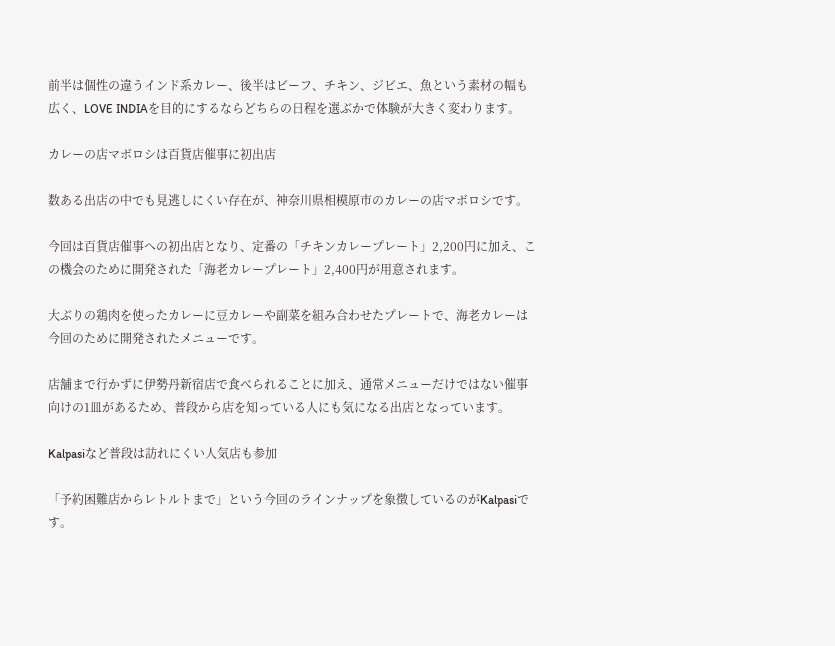前半は個性の違うインド系カレー、後半はビーフ、チキン、ジビエ、魚という素材の幅も広く、LOVE INDIAを目的にするならどちらの日程を選ぶかで体験が大きく変わります。

カレーの店マボロシは百貨店催事に初出店

数ある出店の中でも見逃しにくい存在が、神奈川県相模原市のカレーの店マボロシです。

今回は百貨店催事への初出店となり、定番の「チキンカレープレート」2,200円に加え、この機会のために開発された「海老カレープレート」2,400円が用意されます。

大ぶりの鶏肉を使ったカレーに豆カレーや副菜を組み合わせたプレートで、海老カレーは今回のために開発されたメニューです。

店舗まで行かずに伊勢丹新宿店で食べられることに加え、通常メニューだけではない催事向けの1皿があるため、普段から店を知っている人にも気になる出店となっています。

Kalpasiなど普段は訪れにくい人気店も参加

「予約困難店からレトルトまで」という今回のラインナップを象徴しているのがKalpasiです。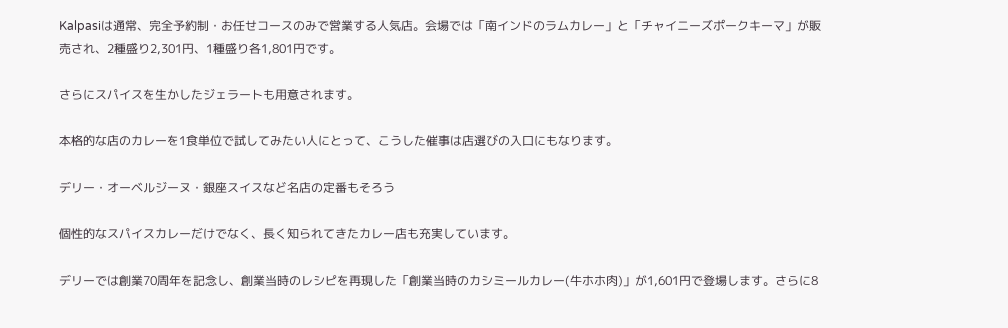Kalpasiは通常、完全予約制・お任せコースのみで営業する人気店。会場では「南インドのラムカレー」と「チャイニーズポークキーマ」が販売され、2種盛り2,301円、1種盛り各1,801円です。

さらにスパイスを生かしたジェラートも用意されます。

本格的な店のカレーを1食単位で試してみたい人にとって、こうした催事は店選びの入口にもなります。

デリー・オーベルジーヌ・銀座スイスなど名店の定番もそろう

個性的なスパイスカレーだけでなく、長く知られてきたカレー店も充実しています。

デリーでは創業70周年を記念し、創業当時のレシピを再現した「創業当時のカシミールカレー(牛ホホ肉)」が1,601円で登場します。さらに8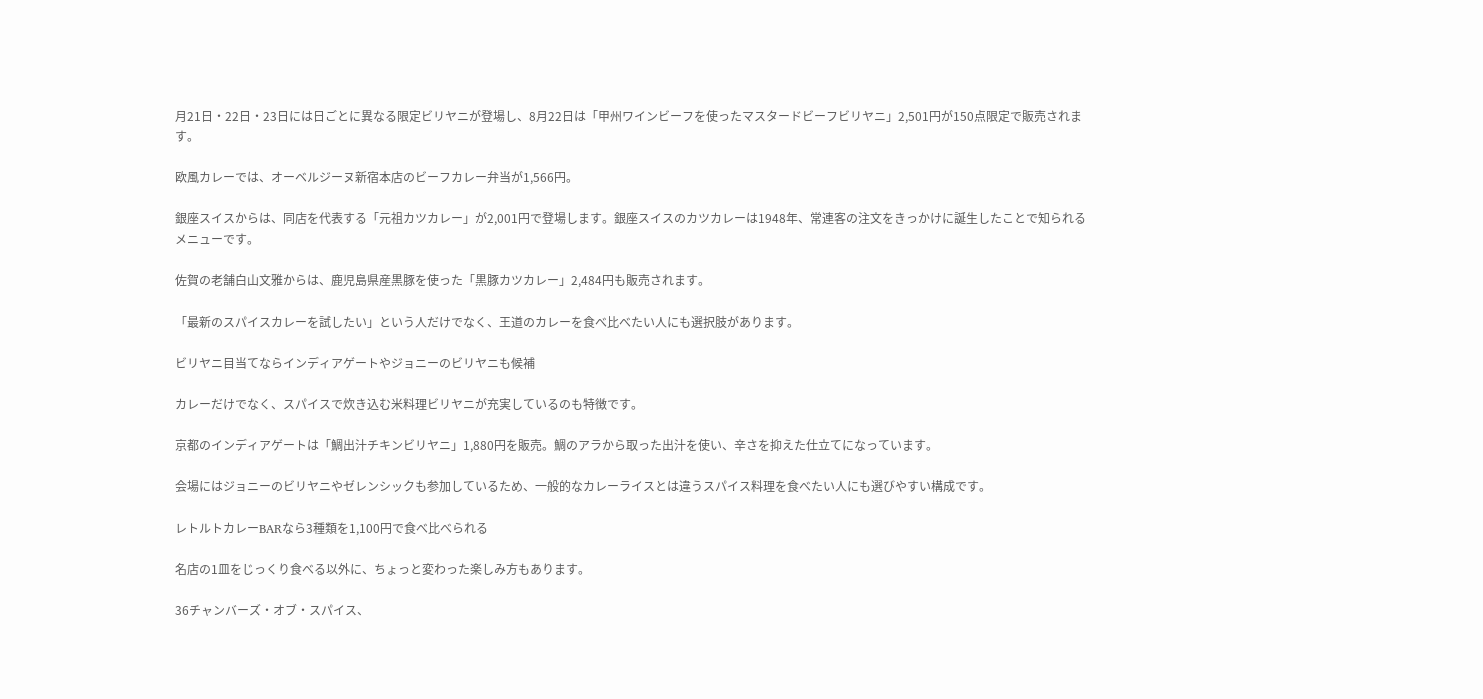月21日・22日・23日には日ごとに異なる限定ビリヤニが登場し、8月22日は「甲州ワインビーフを使ったマスタードビーフビリヤニ」2,501円が150点限定で販売されます。

欧風カレーでは、オーベルジーヌ新宿本店のビーフカレー弁当が1,566円。

銀座スイスからは、同店を代表する「元祖カツカレー」が2,001円で登場します。銀座スイスのカツカレーは1948年、常連客の注文をきっかけに誕生したことで知られるメニューです。

佐賀の老舗白山文雅からは、鹿児島県産黒豚を使った「黒豚カツカレー」2,484円も販売されます。

「最新のスパイスカレーを試したい」という人だけでなく、王道のカレーを食べ比べたい人にも選択肢があります。

ビリヤニ目当てならインディアゲートやジョニーのビリヤニも候補

カレーだけでなく、スパイスで炊き込む米料理ビリヤニが充実しているのも特徴です。

京都のインディアゲートは「鯛出汁チキンビリヤニ」1,880円を販売。鯛のアラから取った出汁を使い、辛さを抑えた仕立てになっています。

会場にはジョニーのビリヤニやゼレンシックも参加しているため、一般的なカレーライスとは違うスパイス料理を食べたい人にも選びやすい構成です。

レトルトカレーBARなら3種類を1,100円で食べ比べられる

名店の1皿をじっくり食べる以外に、ちょっと変わった楽しみ方もあります。

36チャンバーズ・オブ・スパイス、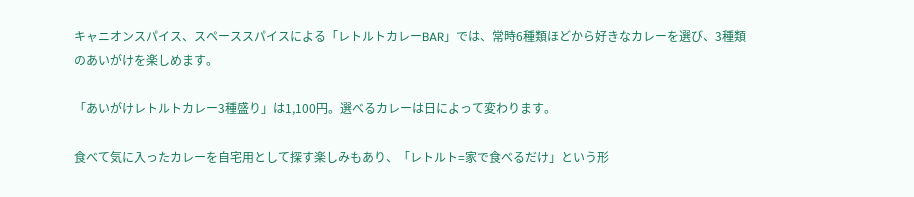キャニオンスパイス、スペーススパイスによる「レトルトカレーBAR」では、常時6種類ほどから好きなカレーを選び、3種類のあいがけを楽しめます。

「あいがけレトルトカレー3種盛り」は1,100円。選べるカレーは日によって変わります。

食べて気に入ったカレーを自宅用として探す楽しみもあり、「レトルト=家で食べるだけ」という形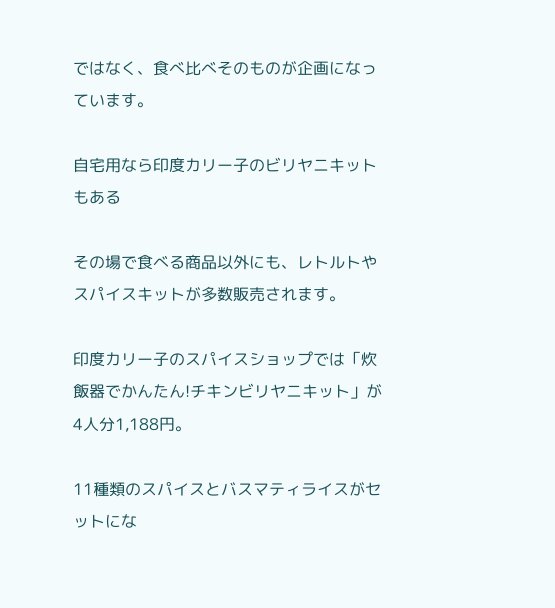ではなく、食べ比べそのものが企画になっています。

自宅用なら印度カリー子のビリヤニキットもある

その場で食べる商品以外にも、レトルトやスパイスキットが多数販売されます。

印度カリー子のスパイスショップでは「炊飯器でかんたん!チキンビリヤニキット」が4人分1,188円。

11種類のスパイスとバスマティライスがセットにな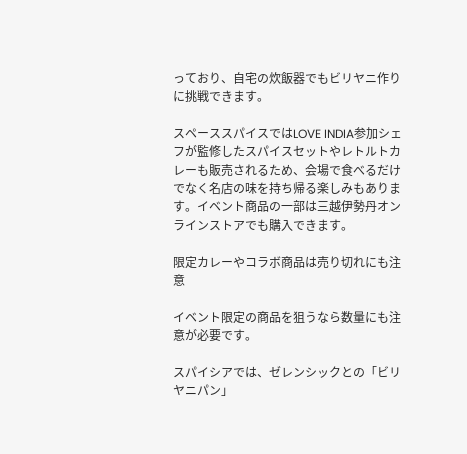っており、自宅の炊飯器でもビリヤニ作りに挑戦できます。

スペーススパイスではLOVE INDIA参加シェフが監修したスパイスセットやレトルトカレーも販売されるため、会場で食べるだけでなく名店の味を持ち帰る楽しみもあります。イベント商品の一部は三越伊勢丹オンラインストアでも購入できます。

限定カレーやコラボ商品は売り切れにも注意

イベント限定の商品を狙うなら数量にも注意が必要です。

スパイシアでは、ゼレンシックとの「ビリヤニパン」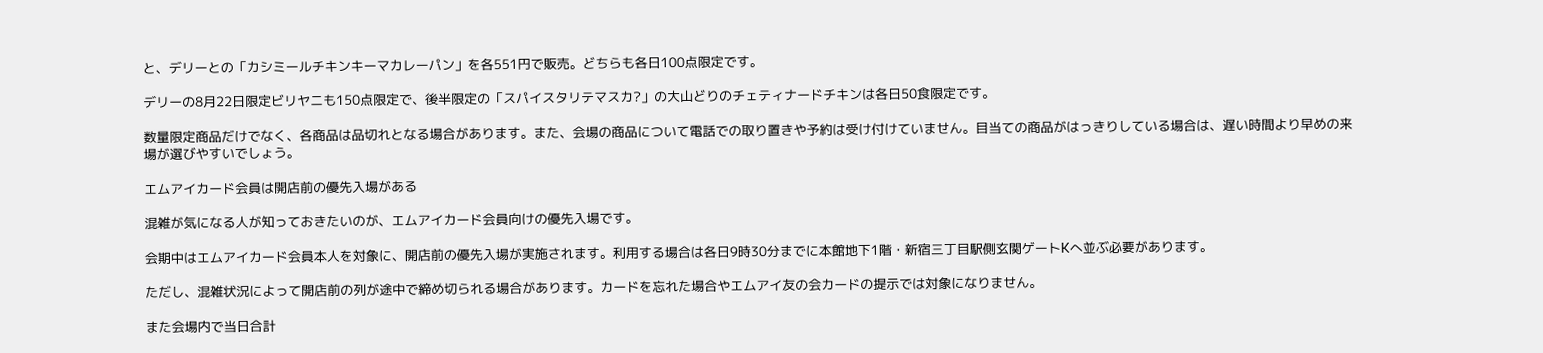と、デリーとの「カシミールチキンキーマカレーパン」を各551円で販売。どちらも各日100点限定です。

デリーの8月22日限定ビリヤニも150点限定で、後半限定の「スパイスタリテマスカ?」の大山どりのチェティナードチキンは各日50食限定です。

数量限定商品だけでなく、各商品は品切れとなる場合があります。また、会場の商品について電話での取り置きや予約は受け付けていません。目当ての商品がはっきりしている場合は、遅い時間より早めの来場が選びやすいでしょう。

エムアイカード会員は開店前の優先入場がある

混雑が気になる人が知っておきたいのが、エムアイカード会員向けの優先入場です。

会期中はエムアイカード会員本人を対象に、開店前の優先入場が実施されます。利用する場合は各日9時30分までに本館地下1階・新宿三丁目駅側玄関ゲートKへ並ぶ必要があります。

ただし、混雑状況によって開店前の列が途中で締め切られる場合があります。カードを忘れた場合やエムアイ友の会カードの提示では対象になりません。

また会場内で当日合計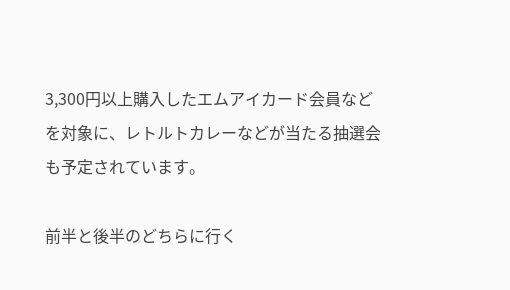3,300円以上購入したエムアイカード会員などを対象に、レトルトカレーなどが当たる抽選会も予定されています。

前半と後半のどちらに行く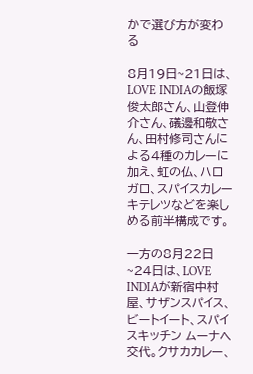かで選び方が変わる

8月19日~21日は、LOVE INDIAの飯塚俊太郎さん、山登伸介さん、礒邊和敬さん、田村修司さんによる4種のカレーに加え、虹の仏、ハロガロ、スパイスカレーキテレツなどを楽しめる前半構成です。

一方の8月22日~24日は、LOVE INDIAが新宿中村屋、サザンスパイス、ビートイート、スパイスキッチン ムーナへ交代。クサカカレー、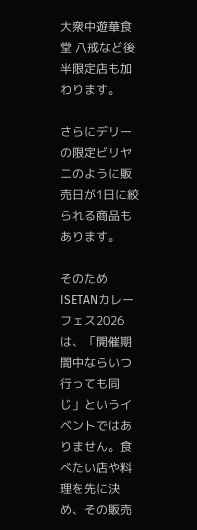大衆中遊華食堂 八戒など後半限定店も加わります。

さらにデリーの限定ビリヤニのように販売日が1日に絞られる商品もあります。

そのためISETANカレーフェス2026は、「開催期間中ならいつ行っても同じ」というイベントではありません。食べたい店や料理を先に決め、その販売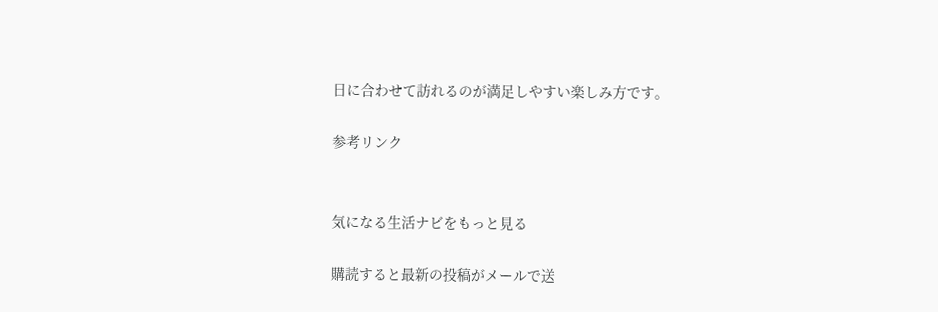日に合わせて訪れるのが満足しやすい楽しみ方です。

参考リンク


気になる生活ナビをもっと見る

購読すると最新の投稿がメールで送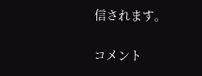信されます。

コメント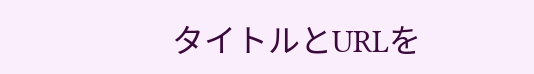タイトルとURLを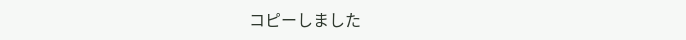コピーしました